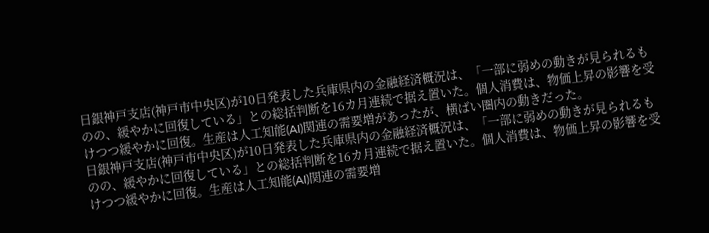日銀神戸支店(神戸市中央区)が10日発表した兵庫県内の金融経済概況は、「一部に弱めの動きが見られるものの、緩やかに回復している」との総括判断を16カ月連続で据え置いた。個人消費は、物価上昇の影響を受けつつ緩やかに回復。生産は人工知能(AI)関連の需要増があったが、横ばい圏内の動きだった。
日銀神戸支店(神戸市中央区)が10日発表した兵庫県内の金融経済概況は、「一部に弱めの動きが見られるものの、緩やかに回復している」との総括判断を16カ月連続で据え置いた。個人消費は、物価上昇の影響を受けつつ緩やかに回復。生産は人工知能(AI)関連の需要増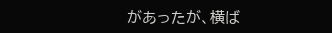があったが、横ば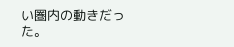い圏内の動きだった。